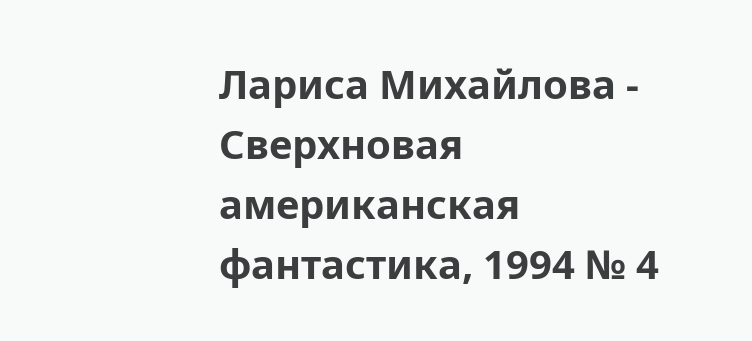Лариса Михайлова - Сверхновая американская фантастика, 1994 № 4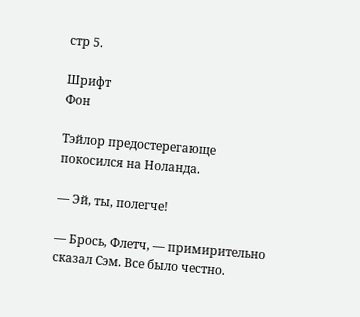стр 5.

Шрифт
Фон

Тэйлор предостерегающе покосился на Ноланда.

— Эй, ты, полегче!

— Брось, Флетч, — примирительно сказал Сэм. Все было честно.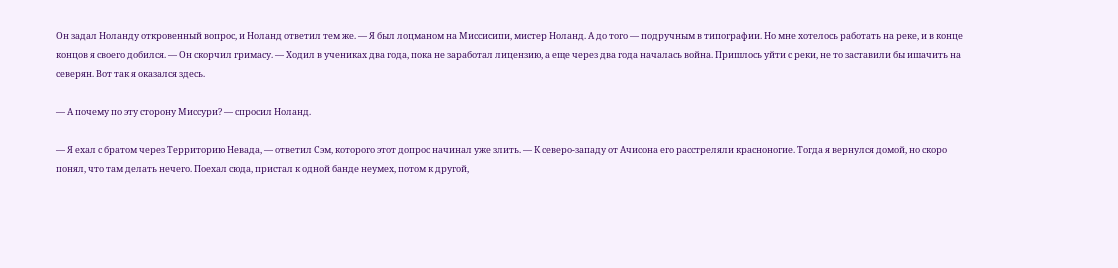Он задал Ноланду откровенный вопрос, и Ноланд ответил тем же. — Я был лоцманом на Миссисипи, мистер Ноланд. А до того — подручным в типографии. Но мне хотелось работать на реке, и в конце концов я своего добился. — Он скорчил гримасу. — Ходил в учениках два года, пока не заработал лицензию, а еще через два года началась война. Пришлось уйти с реки, не то заставили бы ишачить на северян. Вот так я оказался здесь.

— А почему по эту сторону Миссури? — спросил Ноланд.

— Я ехал с братом через Территорию Невада, — ответил Сэм, которого этот допрос начинал уже злить. — К северо-западу от Ачисона его расстреляли красноногие. Тогда я вернулся домой, но скоро понял, что там делать нечего. Поехал сюда, пристал к одной банде неумех, потом к другой,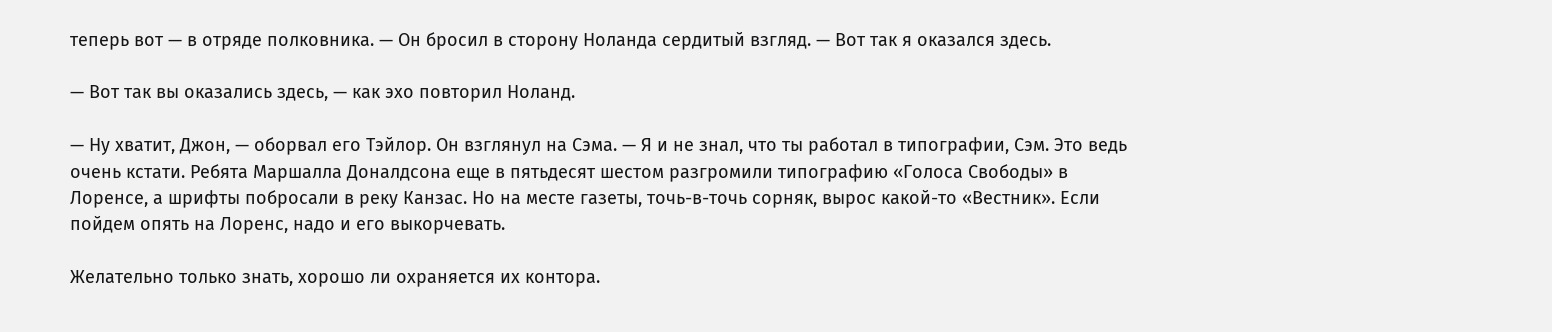теперь вот — в отряде полковника. — Он бросил в сторону Ноланда сердитый взгляд. — Вот так я оказался здесь.

— Вот так вы оказались здесь, — как эхо повторил Ноланд.

— Ну хватит, Джон, — оборвал его Тэйлор. Он взглянул на Сэма. — Я и не знал, что ты работал в типографии, Сэм. Это ведь очень кстати. Ребята Маршалла Доналдсона еще в пятьдесят шестом разгромили типографию «Голоса Свободы» в Лоренсе, а шрифты побросали в реку Канзас. Но на месте газеты, точь-в-точь сорняк, вырос какой-то «Вестник». Если пойдем опять на Лоренс, надо и его выкорчевать.

Желательно только знать, хорошо ли охраняется их контора.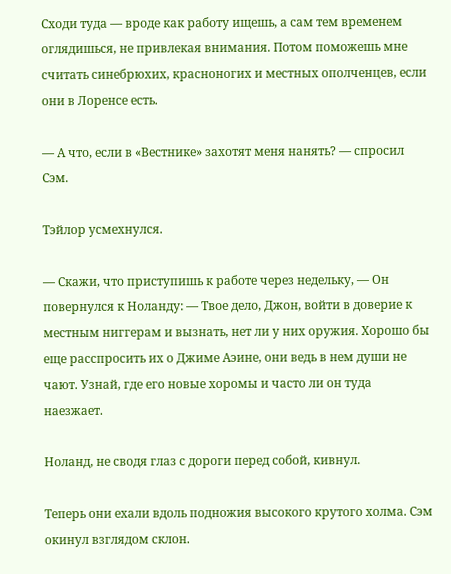Сходи туда — вроде как работу ищешь, а сам тем временем оглядишься, не привлекая внимания. Потом поможешь мне считать синебрюхих, красноногих и местных ополченцев, если они в Лоренсе есть.

— А что, если в «Вестнике» захотят меня нанять? — спросил Сэм.

Тэйлор усмехнулся.

— Скажи, что приступишь к работе через недельку, — Он повернулся к Ноланду: — Твое дело, Джон, войти в доверие к местным ниггерам и вызнать, нет ли у них оружия. Хорошо бы еще расспросить их о Джиме Аэине, они ведь в нем души не чают. Узнай, где его новые хоромы и часто ли он туда наезжает.

Ноланд, не сводя глаз с дороги перед собой, кивнул.

Теперь они ехали вдоль подножия высокого крутого холма. Сэм окинул взглядом склон.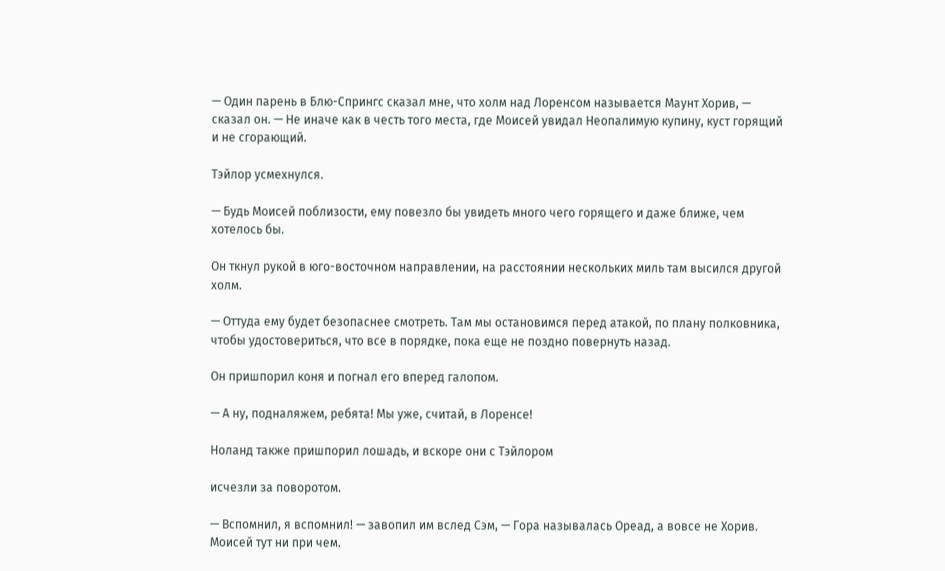— Один парень в Блю-Спрингс сказал мне, что холм над Лоренсом называется Маунт Хорив, — сказал он. — Не иначе как в честь того места, где Моисей увидал Неопалимую купину, куст горящий и не сгорающий.

Тэйлор усмехнулся.

— Будь Моисей поблизости, ему повезло бы увидеть много чего горящего и даже ближе, чем хотелось бы.

Он ткнул рукой в юго-восточном направлении, на расстоянии нескольких миль там высился другой холм.

— Оттуда ему будет безопаснее смотреть. Там мы остановимся перед атакой, по плану полковника, чтобы удостовериться, что все в порядке, пока еще не поздно повернуть назад.

Он пришпорил коня и погнал его вперед галопом.

— А ну, подналяжем, ребята! Мы уже, считай, в Лоренсе!

Ноланд также пришпорил лошадь, и вскоре они с Тэйлором

исчезли за поворотом.

— Вспомнил, я вспомнил! — завопил им вслед Сэм, — Гора называлась Ореад, а вовсе не Хорив. Моисей тут ни при чем.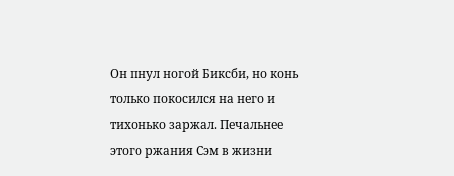Он пнул ногой Биксби, но конь только покосился на него и тихонько заржал. Печальнее этого ржания Сэм в жизни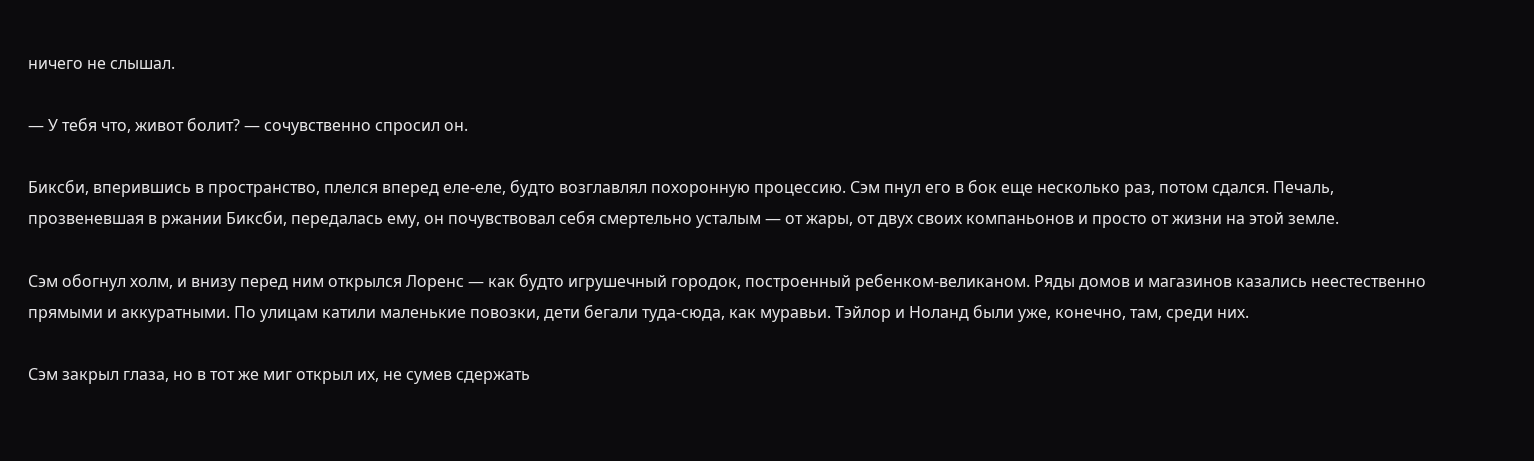ничего не слышал.

— У тебя что, живот болит? — сочувственно спросил он.

Биксби, вперившись в пространство, плелся вперед еле-еле, будто возглавлял похоронную процессию. Сэм пнул его в бок еще несколько раз, потом сдался. Печаль, прозвеневшая в ржании Биксби, передалась ему, он почувствовал себя смертельно усталым — от жары, от двух своих компаньонов и просто от жизни на этой земле.

Сэм обогнул холм, и внизу перед ним открылся Лоренс — как будто игрушечный городок, построенный ребенком-великаном. Ряды домов и магазинов казались неестественно прямыми и аккуратными. По улицам катили маленькие повозки, дети бегали туда-сюда, как муравьи. Тэйлор и Ноланд были уже, конечно, там, среди них.

Сэм закрыл глаза, но в тот же миг открыл их, не сумев сдержать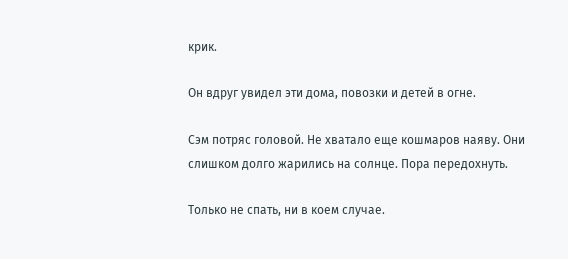крик.

Он вдруг увидел эти дома, повозки и детей в огне.

Сэм потряс головой. Не хватало еще кошмаров наяву. Они слишком долго жарились на солнце. Пора передохнуть.

Только не спать, ни в коем случае.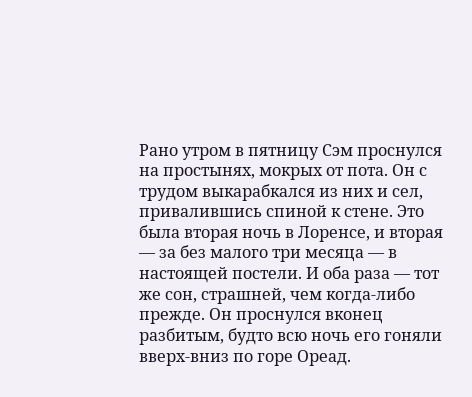Рано утром в пятницу Сэм проснулся на простынях, мокрых от пота. Он с трудом выкарабкался из них и сел, привалившись спиной к стене. Это была вторая ночь в Лоренсе, и вторая — за без малого три месяца — в настоящей постели. И оба раза — тот же сон, страшней, чем когда-либо прежде. Он проснулся вконец разбитым, будто всю ночь его гоняли вверх-вниз по горе Ореад.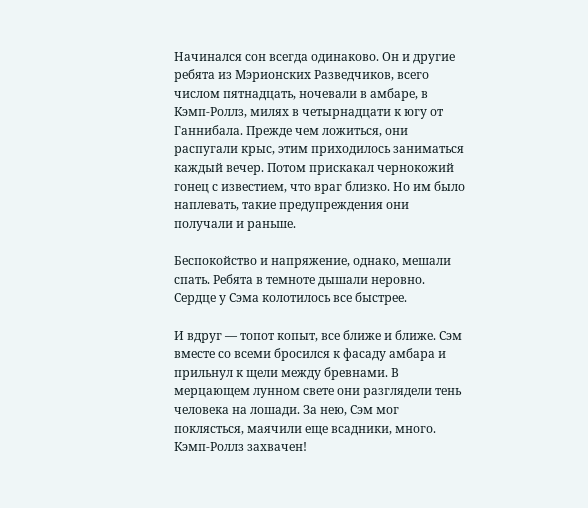Начинался сон всегда одинаково. Он и другие ребята из Мэрионских Разведчиков, всего числом пятнадцать, ночевали в амбаре, в Кэмп-Роллз, милях в четырнадцати к югу от Ганнибала. Прежде чем ложиться, они распугали крыс, этим приходилось заниматься каждый вечер. Потом прискакал чернокожий гонец с известием, что враг близко. Но им было наплевать, такие предупреждения они получали и раньше.

Беспокойство и напряжение, однако, мешали спать. Ребята в темноте дышали неровно. Сердце у Сэма колотилось все быстрее.

И вдруг — топот копыт, все ближе и ближе. Сэм вместе со всеми бросился к фасаду амбара и прильнул к щели между бревнами. В мерцающем лунном свете они разглядели тень человека на лошади. За нею, Сэм мог поклясться, маячили еще всадники, много. Кэмп-Роллз захвачен!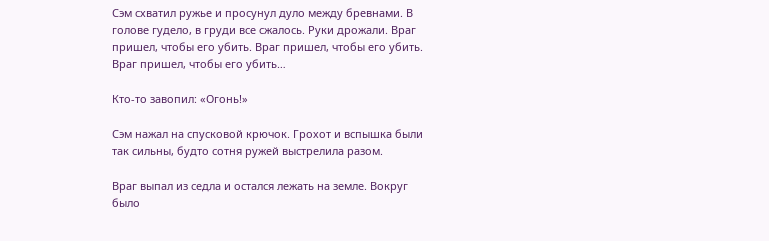Сэм схватил ружье и просунул дуло между бревнами. В голове гудело, в груди все сжалось. Руки дрожали. Враг пришел, чтобы его убить. Враг пришел, чтобы его убить. Враг пришел, чтобы его убить…

Кто-то завопил: «Огонь!»

Сэм нажал на спусковой крючок. Грохот и вспышка были так сильны, будто сотня ружей выстрелила разом.

Враг выпал из седла и остался лежать на земле. Вокруг было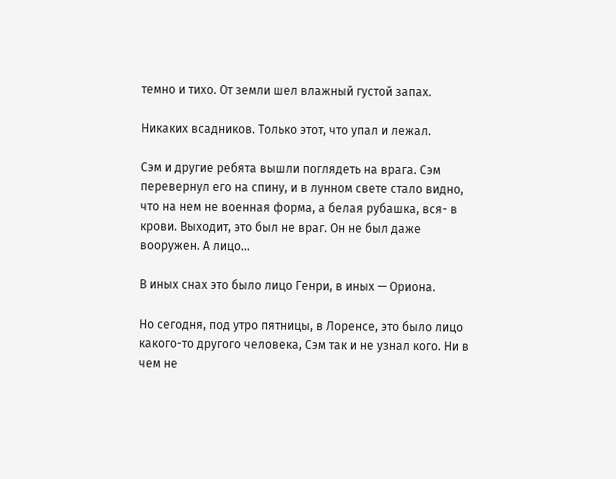темно и тихо. От земли шел влажный густой запах.

Никаких всадников. Только этот, что упал и лежал.

Сэм и другие ребята вышли поглядеть на врага. Сэм перевернул его на спину, и в лунном свете стало видно, что на нем не военная форма, а белая рубашка, вся- в крови. Выходит, это был не враг. Он не был даже вооружен. А лицо…

В иных снах это было лицо Генри, в иных — Ориона.

Но сегодня, под утро пятницы, в Лоренсе, это было лицо какого-то другого человека, Сэм так и не узнал кого. Ни в чем не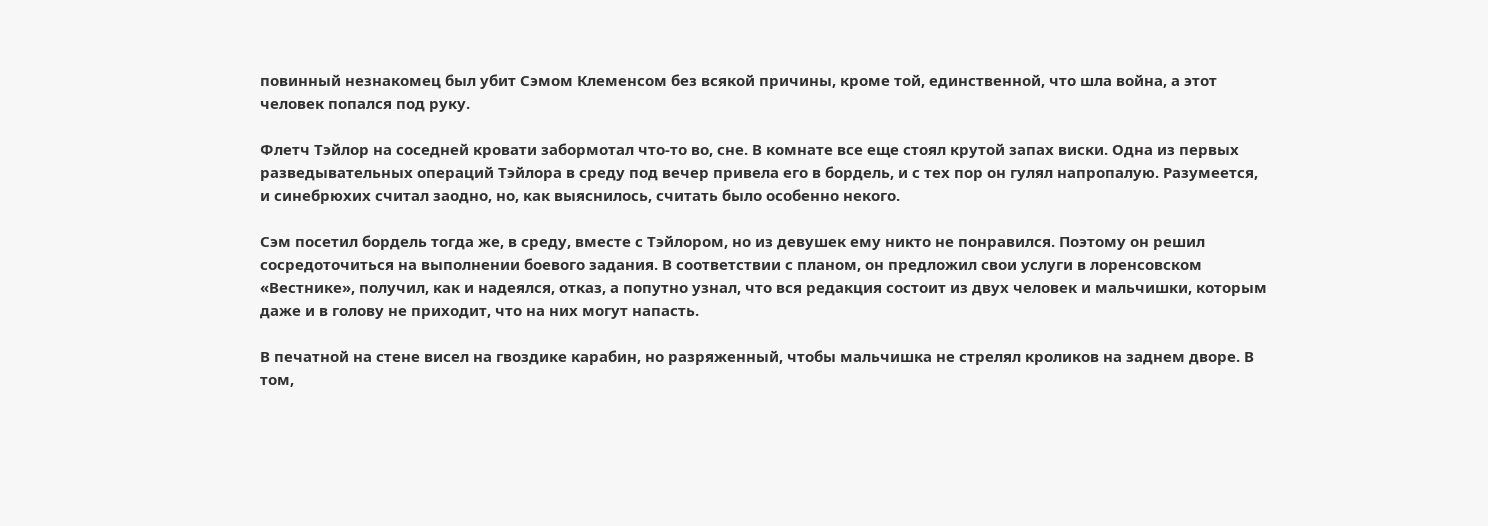повинный незнакомец был убит Сэмом Клеменсом без всякой причины, кроме той, единственной, что шла война, а этот человек попался под руку.

Флетч Тэйлор на соседней кровати забормотал что-то во, сне. В комнате все еще стоял крутой запах виски. Одна из первых разведывательных операций Тэйлора в среду под вечер привела его в бордель, и с тех пор он гулял напропалую. Разумеется, и синебрюхих считал заодно, но, как выяснилось, считать было особенно некого.

Сэм посетил бордель тогда же, в среду, вместе с Тэйлором, но из девушек ему никто не понравился. Поэтому он решил сосредоточиться на выполнении боевого задания. В соответствии с планом, он предложил свои услуги в лоренсовском «Вестнике», получил, как и надеялся, отказ, а попутно узнал, что вся редакция состоит из двух человек и мальчишки, которым даже и в голову не приходит, что на них могут напасть.

В печатной на стене висел на гвоздике карабин, но разряженный, чтобы мальчишка не стрелял кроликов на заднем дворе. В том,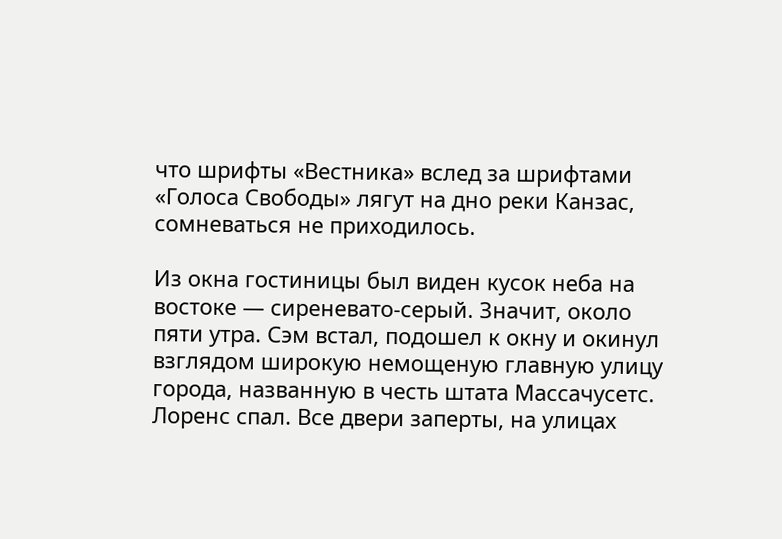что шрифты «Вестника» вслед за шрифтами «Голоса Свободы» лягут на дно реки Канзас, сомневаться не приходилось.

Из окна гостиницы был виден кусок неба на востоке — сиреневато-серый. Значит, около пяти утра. Сэм встал, подошел к окну и окинул взглядом широкую немощеную главную улицу города, названную в честь штата Массачусетс. Лоренс спал. Все двери заперты, на улицах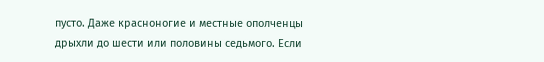пусто. Даже красноногие и местные ополченцы дрыхли до шести или половины седьмого. Если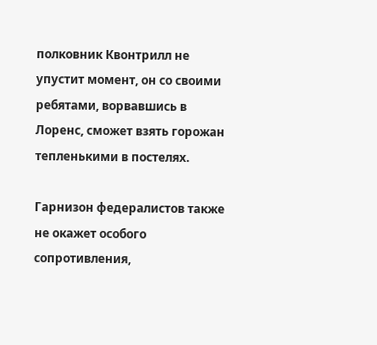полковник Квонтрилл не упустит момент, он со своими ребятами, ворвавшись в Лоренс, сможет взять горожан тепленькими в постелях.

Гарнизон федералистов также не окажет особого сопротивления,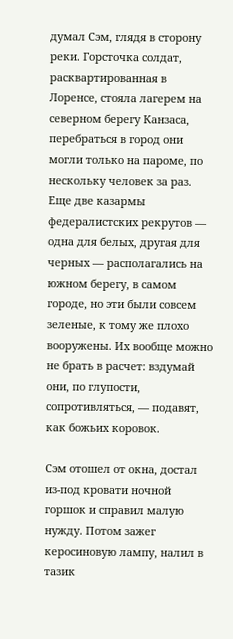думал Сэм, глядя в сторону реки. Горсточка солдат, расквартированная в Лоренсе, стояла лагерем на северном берегу Канзаса, перебраться в город они могли только на пароме, по нескольку человек за раз. Еще две казармы федералистских рекрутов — одна для белых, другая для черных — располагались на южном берегу, в самом городе, но эти были совсем зеленые, к тому же плохо вооружены. Их вообще можно не брать в расчет: вздумай они, по глупости, сопротивляться, — подавят, как божьих коровок.

Сэм отошел от окна, достал из-под кровати ночной горшок и справил малую нужду. Потом зажег керосиновую лампу, налил в тазик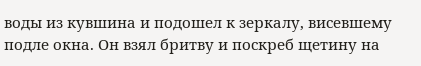воды из кувшина и подошел к зеркалу, висевшему подле окна. Он взял бритву и поскреб щетину на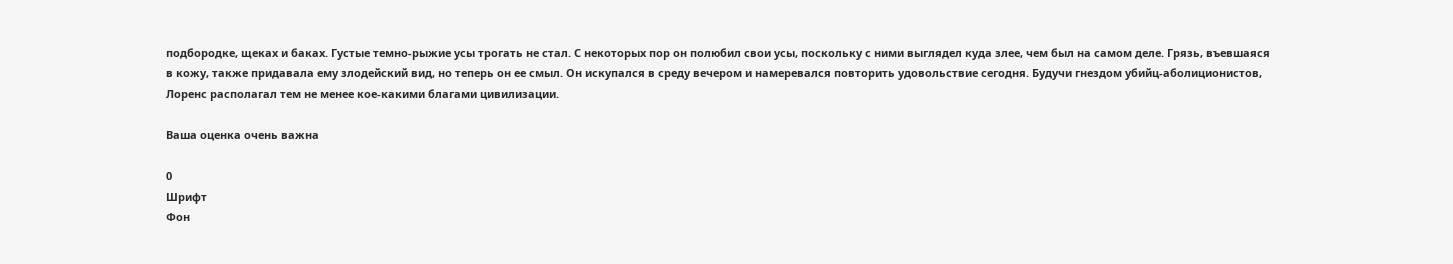подбородке, щеках и баках. Густые темно-рыжие усы трогать не стал. С некоторых пор он полюбил свои усы, поскольку с ними выглядел куда злее, чем был на самом деле. Грязь, въевшаяся в кожу, также придавала ему злодейский вид, но теперь он ее смыл. Он искупался в среду вечером и намеревался повторить удовольствие сегодня. Будучи гнездом убийц-аболиционистов, Лоренс располагал тем не менее кое-какими благами цивилизации.

Ваша оценка очень важна

0
Шрифт
Фон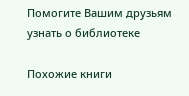Помогите Вашим друзьям узнать о библиотеке

Похожие книги